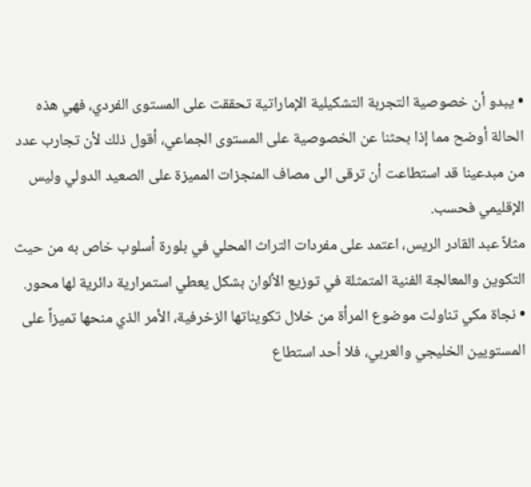• يبدو أن خصوصية التجربة التشكيلية الإماراتية تحققت على المستوى الفردي، فهي هذه الحالة أوضح مما إذا بحثنا عن الخصوصية على المستوى الجماعي، أقول ذلك لأن تجارب عدد من مبدعينا قد استطاعت أن ترقى الى مصاف المنجزات المميزة على الصعيد الدولي وليس الإقليمي فحسب.
مثلاً عبد القادر الريس، اعتمد على مفردات التراث المحلي في بلورة أسلوب خاص به من حيث التكوين والمعالجة الفنية المتمثلة في توزيع الألوان بشكل يعطي استمرارية دائرية لها محور.
• نجاة مكي تناولت موضوع المرأة من خلال تكويناتها الزخرفية، الأمر الذي منحها تميزاً على المستويين الخليجي والعربي، فلا أحد استطاع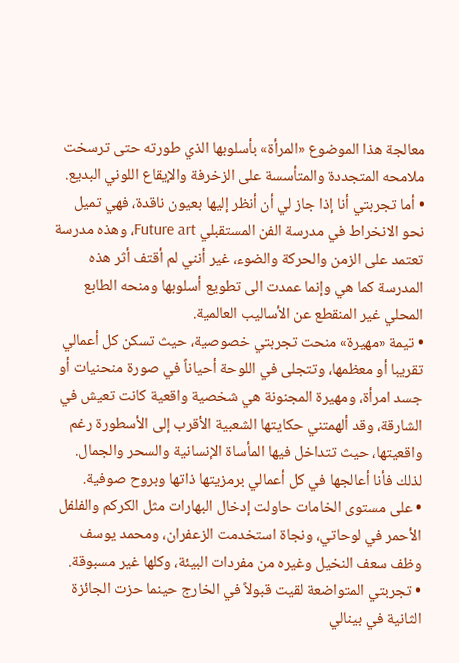معالجة هذا الموضوع «المرأة» بأسلوبها الذي طورته حتى ترسخت ملامحه المتجددة والمتأسسة على الزخرفة والإيقاع اللوني البديع.
• أما تجربتي أنا إذا جاز لي أن أنظر إليها بعيون ناقدة، فهي تميل نحو الانخراط في مدرسة الفن المستقبلي Future art، وهذه مدرسة تعتمد على الزمن والحركة والضوء، غير أنني لم أقتف أثر هذه المدرسة كما هي وإنما عمدت الى تطويع أسلوبها ومنحه الطابع المحلي غير المنقطع عن الأساليب العالمية.
• تيمة «مهيرة» منحت تجربتي خصوصية، حيث تسكن كل أعمالي تقريبا أو معظمها، وتتجلى في اللوحة أحياناً في صورة منحنيات أو جسد امرأة، ومهيرة المجنونة هي شخصية واقعية كانت تعيش في الشارقة، وقد ألهمتني حكايتها الشعبية الأقرب إلى الأسطورة رغم واقعيتها، حيث تتداخل فيها المأساة الإنسانية والسحر والجمال. لذلك فأنا أعالجها في كل أعمالي برمزيتها ذاتها وبروح صوفية.
• على مستوى الخامات حاولت إدخال البهارات مثل الكركم والفلفل الأحمر في لوحاتي، ونجاة استخدمت الزعفران، ومحمد يوسف وظف سعف النخيل وغيره من مفردات البيئة، وكلها غير مسبوقة.
• تجربتي المتواضعة لقيت قبولاً في الخارج حينما حزت الجائزة الثانية في بينالي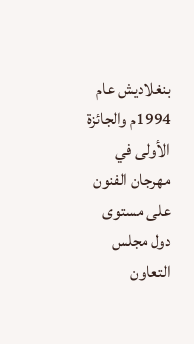بنغلاديش عام 1994م والجائزة الأولى في مهرجان الفنون على مستوى دول مجلس التعاون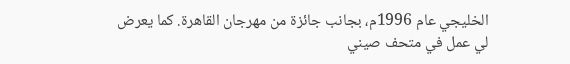الخليجي عام 1996م، بجانب جائزة من مهرجان القاهرة. كما يعرض لي عمل في متحف صيني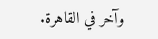وآخر في القاهرة.